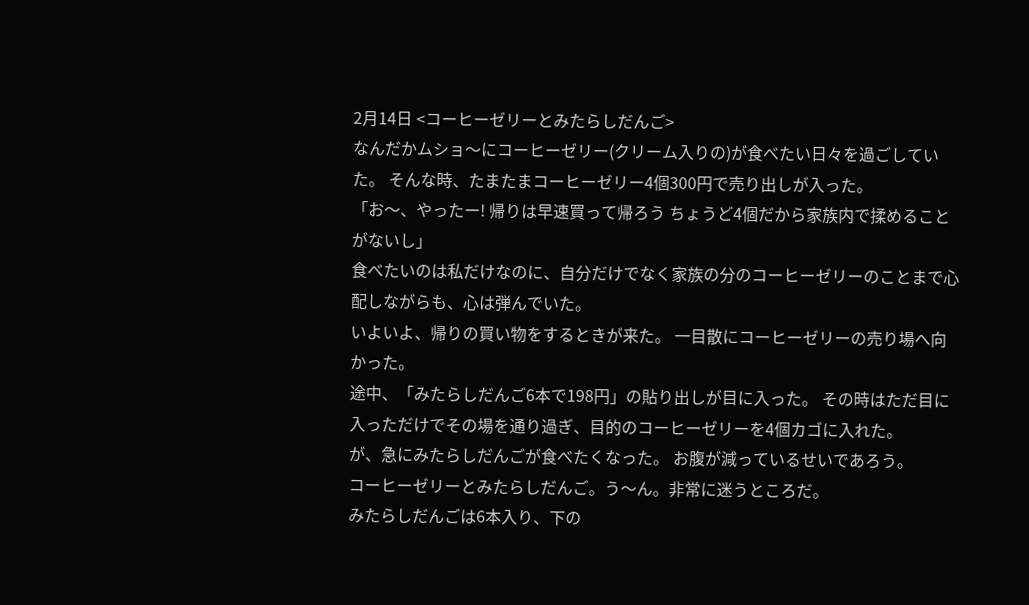2月14日 <コーヒーゼリーとみたらしだんご>
なんだかムショ〜にコーヒーゼリー(クリーム入りの)が食べたい日々を過ごしていた。 そんな時、たまたまコーヒーゼリー4個300円で売り出しが入った。
「お〜、やったー! 帰りは早速買って帰ろう ちょうど4個だから家族内で揉めることがないし」
食べたいのは私だけなのに、自分だけでなく家族の分のコーヒーゼリーのことまで心配しながらも、心は弾んでいた。
いよいよ、帰りの買い物をするときが来た。 一目散にコーヒーゼリーの売り場へ向かった。
途中、「みたらしだんご6本で198円」の貼り出しが目に入った。 その時はただ目に入っただけでその場を通り過ぎ、目的のコーヒーゼリーを4個カゴに入れた。
が、急にみたらしだんごが食べたくなった。 お腹が減っているせいであろう。
コーヒーゼリーとみたらしだんご。う〜ん。非常に迷うところだ。
みたらしだんごは6本入り、下の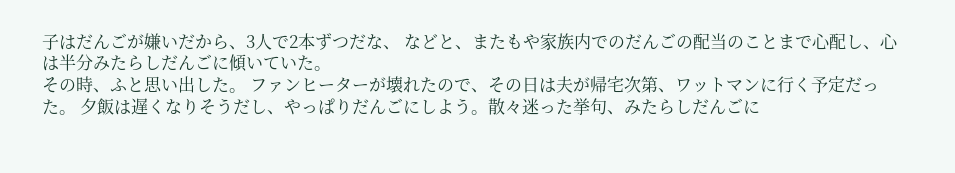子はだんごが嫌いだから、3人で2本ずつだな、 などと、またもや家族内でのだんごの配当のことまで心配し、心は半分みたらしだんごに傾いていた。
その時、ふと思い出した。 ファンヒーターが壊れたので、その日は夫が帰宅次第、ワットマンに行く予定だった。 夕飯は遅くなりそうだし、やっぱりだんごにしよう。散々迷った挙句、みたらしだんごに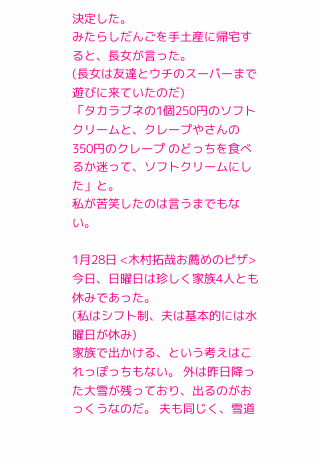決定した。
みたらしだんごを手土産に帰宅すると、長女が言った。
(長女は友達とウチのスーパーまで遊びに来ていたのだ)
「タカラブネの1個250円のソフトクリームと、クレープやさんの350円のクレープ のどっちを食べるか迷って、ソフトクリームにした」と。
私が苦笑したのは言うまでもない。

1月28日 <木村拓哉お薦めのピザ>
今日、日曜日は珍しく家族4人とも休みであった。
(私はシフト制、夫は基本的には水曜日が休み)
家族で出かける、という考えはこれっぽっちもない。 外は昨日降った大雪が残っており、出るのがおっくうなのだ。 夫も同じく、雪道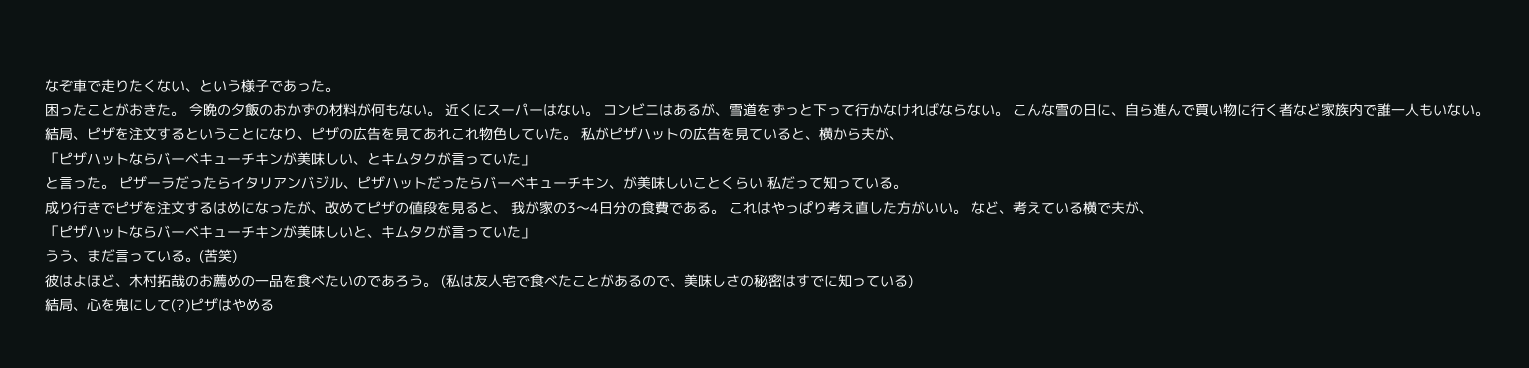なぞ車で走りたくない、という様子であった。
困ったことがおきた。 今晩の夕飯のおかずの材料が何もない。 近くにスーパーはない。 コンビニはあるが、雪道をずっと下って行かなければならない。 こんな雪の日に、自ら進んで買い物に行く者など家族内で誰一人もいない。
結局、ピザを注文するということになり、ピザの広告を見てあれこれ物色していた。 私がピザハットの広告を見ていると、横から夫が、
「ピザハットならバーベキューチキンが美味しい、とキムタクが言っていた」
と言った。 ピザーラだったらイタリアンバジル、ピザハットだったらバーベキューチキン、が美味しいことくらい 私だって知っている。
成り行きでピザを注文するはめになったが、改めてピザの値段を見ると、 我が家の3〜4日分の食費である。 これはやっぱり考え直した方がいい。 など、考えている横で夫が、
「ピザハットならバーベキューチキンが美味しいと、キムタクが言っていた」
うう、まだ言っている。(苦笑)
彼はよほど、木村拓哉のお薦めの一品を食べたいのであろう。 (私は友人宅で食べたことがあるので、美味しさの秘密はすでに知っている)
結局、心を鬼にして(?)ピザはやめる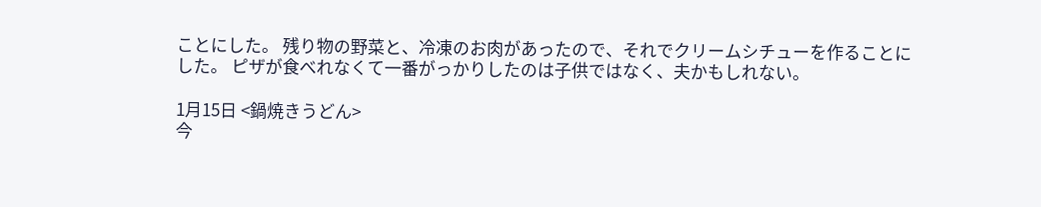ことにした。 残り物の野菜と、冷凍のお肉があったので、それでクリームシチューを作ることにした。 ピザが食べれなくて一番がっかりしたのは子供ではなく、夫かもしれない。

1月15日 <鍋焼きうどん>
今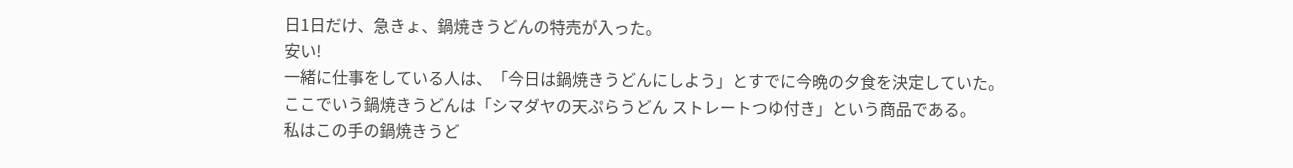日1日だけ、急きょ、鍋焼きうどんの特売が入った。
安い!
一緒に仕事をしている人は、「今日は鍋焼きうどんにしよう」とすでに今晩の夕食を決定していた。
ここでいう鍋焼きうどんは「シマダヤの天ぷらうどん ストレートつゆ付き」という商品である。
私はこの手の鍋焼きうど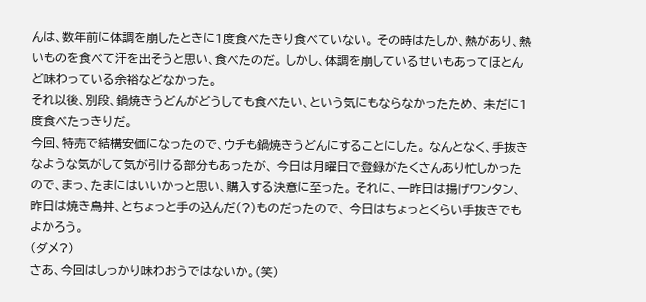んは、数年前に体調を崩したときに1度食べたきり食べていない。 その時はたしか、熱があり、熱いものを食べて汗を出そうと思い、食べたのだ。 しかし、体調を崩しているせいもあってほとんど味わっている余裕などなかった。
それ以後、別段、鍋焼きうどんがどうしても食べたい、という気にもならなかったため、 未だに1度食べたっきりだ。
今回、特売で結構安価になったので、ウチも鍋焼きうどんにすることにした。 なんとなく、手抜きなような気がして気が引ける部分もあったが、 今日は月曜日で登録がたくさんあり忙しかったので、まっ、たまにはいいかっと思い、購入する決意に至った。 それに、一昨日は揚げワンタン、昨日は焼き鳥丼、とちょっと手の込んだ(?)ものだったので、 今日はちょっとくらい手抜きでもよかろう。
(ダメ?)
さあ、今回はしっかり味わおうではないか。(笑)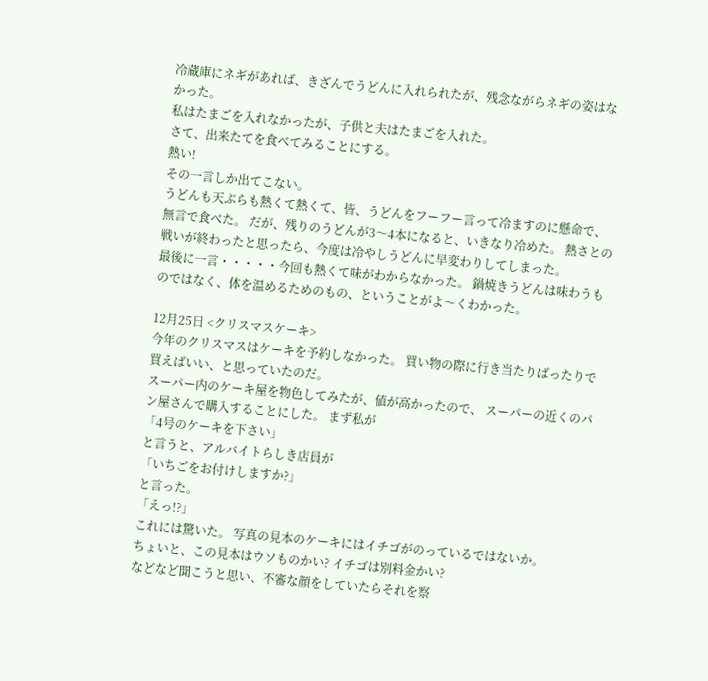冷蔵庫にネギがあれば、きざんでうどんに入れられたが、残念ながらネギの姿はなかった。
私はたまごを入れなかったが、子供と夫はたまごを入れた。
さて、出来たてを食べてみることにする。
熱い!
その一言しか出てこない。
うどんも天ぷらも熱くて熱くて、皆、うどんをフーフー言って冷ますのに懸命で、無言で食べた。 だが、残りのうどんが3〜4本になると、いきなり冷めた。 熱さとの戦いが終わったと思ったら、今度は冷やしうどんに早変わりしてしまった。
最後に一言・・・・・今回も熱くて味がわからなかった。 鍋焼きうどんは味わうものではなく、体を温めるためのもの、ということがよ〜くわかった。

12月25日 <クリスマスケーキ>
今年のクリスマスはケーキを予約しなかった。 買い物の際に行き当たりばったりで買えばいい、と思っていたのだ。
スーパー内のケーキ屋を物色してみたが、値が高かったので、 スーパーの近くのパン屋さんで購入することにした。 まず私が
「4号のケーキを下さい」
と言うと、アルバイトらしき店員が
「いちごをお付けしますか?」
と言った。
「えっ!?」
これには驚いた。 写真の見本のケーキにはイチゴがのっているではないか。
ちょいと、この見本はウソものかい? イチゴは別料金かい?
などなど聞こうと思い、不審な顔をしていたらそれを察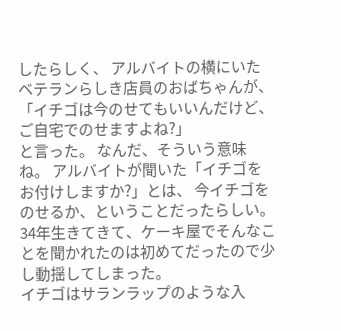したらしく、 アルバイトの横にいたベテランらしき店員のおばちゃんが、
「イチゴは今のせてもいいんだけど、ご自宅でのせますよね?」
と言った。 なんだ、そういう意味ね。 アルバイトが聞いた「イチゴをお付けしますか?」とは、 今イチゴをのせるか、ということだったらしい。 34年生きてきて、ケーキ屋でそんなことを聞かれたのは初めてだったので少し動揺してしまった。
イチゴはサランラップのような入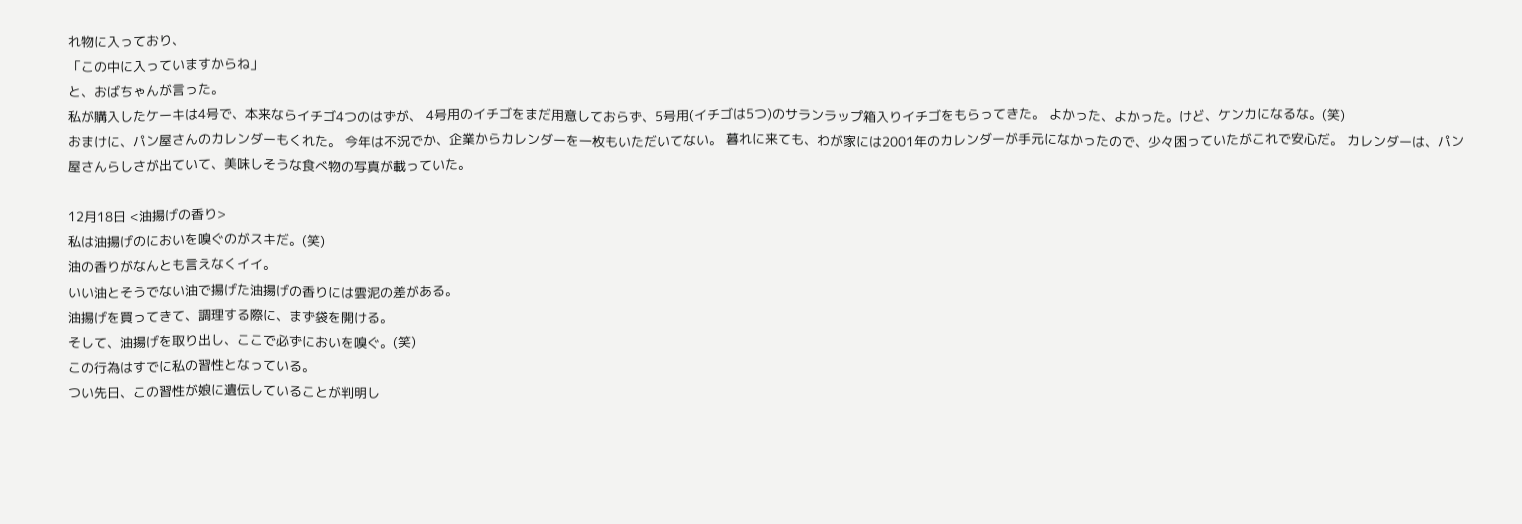れ物に入っており、
「この中に入っていますからね」
と、おばちゃんが言った。
私が購入したケーキは4号で、本来ならイチゴ4つのはずが、 4号用のイチゴをまだ用意しておらず、5号用(イチゴは5つ)のサランラップ箱入りイチゴをもらってきた。 よかった、よかった。けど、ケンカになるな。(笑)
おまけに、パン屋さんのカレンダーもくれた。 今年は不況でか、企業からカレンダーを一枚もいただいてない。 暮れに来ても、わが家には2001年のカレンダーが手元になかったので、少々困っていたがこれで安心だ。 カレンダーは、パン屋さんらしさが出ていて、美味しそうな食べ物の写真が載っていた。

12月18日 <油揚げの香り>
私は油揚げのにおいを嗅ぐのがスキだ。(笑)
油の香りがなんとも言えなくイイ。
いい油とそうでない油で揚げた油揚げの香りには雲泥の差がある。
油揚げを買ってきて、調理する際に、まず袋を開ける。
そして、油揚げを取り出し、ここで必ずにおいを嗅ぐ。(笑)
この行為はすでに私の習性となっている。
つい先日、この習性が娘に遺伝していることが判明し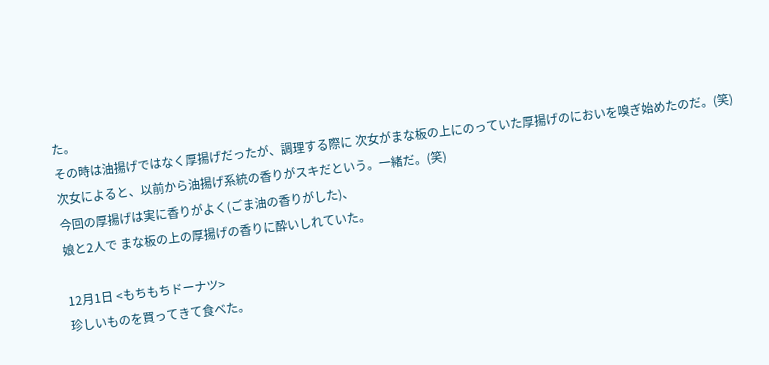た。
その時は油揚げではなく厚揚げだったが、調理する際に 次女がまな板の上にのっていた厚揚げのにおいを嗅ぎ始めたのだ。(笑)
次女によると、以前から油揚げ系統の香りがスキだという。一緒だ。(笑)
今回の厚揚げは実に香りがよく(ごま油の香りがした)、
娘と2人で まな板の上の厚揚げの香りに酔いしれていた。

12月1日 <もちもちドーナツ>
珍しいものを買ってきて食べた。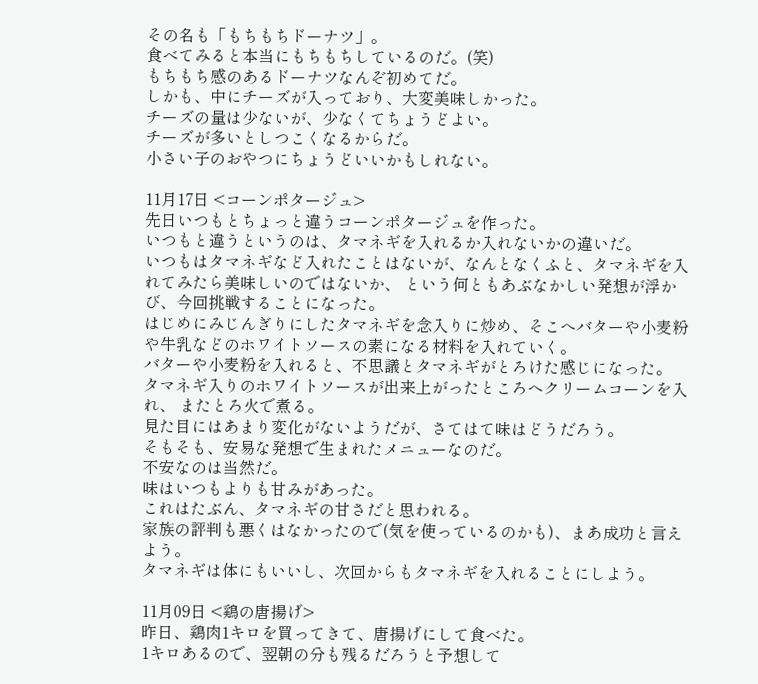その名も「もちもちドーナツ」。
食べてみると本当にもちもちしているのだ。(笑)
もちもち感のあるドーナツなんぞ初めてだ。
しかも、中にチーズが入っており、大変美味しかった。
チーズの量は少ないが、少なくてちょうどよい。
チーズが多いとしつこくなるからだ。
小さい子のおやつにちょうどいいかもしれない。

11月17日 <コーンポタージュ>
先日いつもとちょっと違うコーンポタージュを作った。
いつもと違うというのは、タマネギを入れるか入れないかの違いだ。
いつもはタマネギなど入れたことはないが、なんとなくふと、タマネギを入れてみたら美味しいのではないか、 という何ともあぶなかしい発想が浮かび、今回挑戦することになった。
はじめにみじんぎりにしたタマネギを念入りに炒め、そこへバターや小麦粉や牛乳などのホワイトソースの素になる材料を入れていく。
バターや小麦粉を入れると、不思議とタマネギがとろけた感じになった。
タマネギ入りのホワイトソースが出来上がったところへクリームコーンを入れ、 またとろ火で煮る。
見た目にはあまり変化がないようだが、さてはて味はどうだろう。
そもそも、安易な発想で生まれたメニューなのだ。
不安なのは当然だ。
味はいつもよりも甘みがあった。
これはたぶん、タマネギの甘さだと思われる。
家族の評判も悪くはなかったので(気を使っているのかも)、まあ成功と言えよう。
タマネギは体にもいいし、次回からもタマネギを入れることにしよう。

11月09日 <鶏の唐揚げ>
昨日、鶏肉1キロを買ってきて、唐揚げにして食べた。
1キロあるので、翌朝の分も残るだろうと予想して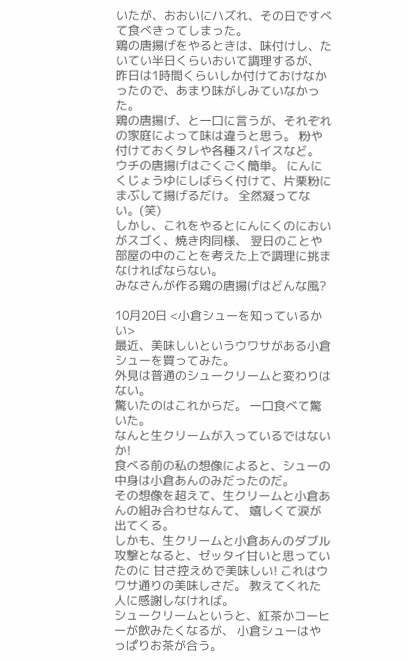いたが、おおいにハズれ、その日ですべて食べきってしまった。
鶏の唐揚げをやるときは、味付けし、たいてい半日くらいおいて調理するが、 昨日は1時間くらいしか付けておけなかったので、あまり味がしみていなかった。
鶏の唐揚げ、と一口に言うが、それぞれの家庭によって味は違うと思う。 粉や付けておくタレや各種スパイスなど。 ウチの唐揚げはごくごく簡単。 にんにくじょうゆにしばらく付けて、片栗粉にまぶして揚げるだけ。 全然凝ってない。(笑)
しかし、これをやるとにんにくのにおいがスゴく、焼き肉同様、 翌日のことや部屋の中のことを考えた上で調理に挑まなければならない。
みなさんが作る鶏の唐揚げはどんな風?

10月20日 <小倉シューを知っているかい>
最近、美味しいというウワサがある小倉シューを買ってみた。
外見は普通のシュークリームと変わりはない。
驚いたのはこれからだ。 一口食べて驚いた。
なんと生クリームが入っているではないか!
食べる前の私の想像によると、シューの中身は小倉あんのみだったのだ。
その想像を超えて、生クリームと小倉あんの組み合わせなんて、 嬉しくて涙が出てくる。
しかも、生クリームと小倉あんのダブル攻撃となると、ゼッタイ甘いと思っていたのに 甘さ控えめで美味しい! これはウワサ通りの美味しさだ。 教えてくれた人に感謝しなければ。
シュークリームというと、紅茶かコーヒーが飲みたくなるが、 小倉シューはやっぱりお茶が合う。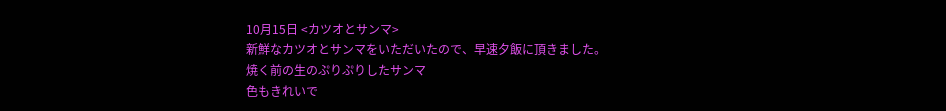10月15日 <カツオとサンマ>
新鮮なカツオとサンマをいただいたので、早速夕飯に頂きました。
焼く前の生のぷりぷりしたサンマ
色もきれいで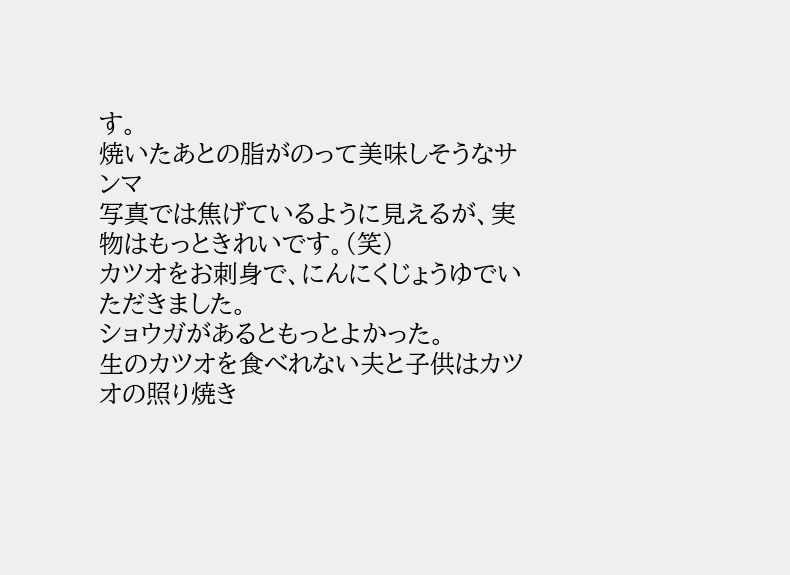す。
焼いたあとの脂がのって美味しそうなサンマ
写真では焦げているように見えるが、実物はもっときれいです。(笑)
カツオをお刺身で、にんにくじょうゆでいただきました。
ショウガがあるともっとよかった。
生のカツオを食べれない夫と子供はカツオの照り焼き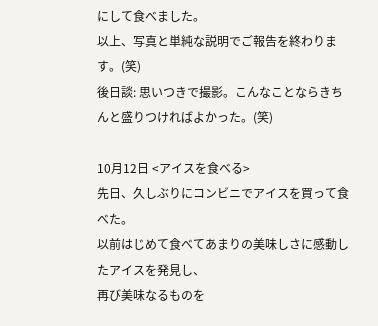にして食べました。
以上、写真と単純な説明でご報告を終わります。(笑)
後日談: 思いつきで撮影。こんなことならきちんと盛りつければよかった。(笑)

10月12日 <アイスを食べる>
先日、久しぶりにコンビニでアイスを買って食べた。
以前はじめて食べてあまりの美味しさに感動したアイスを発見し、
再び美味なるものを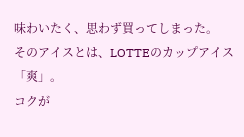味わいたく、思わず買ってしまった。
そのアイスとは、LOTTEのカップアイス「爽」。
コクが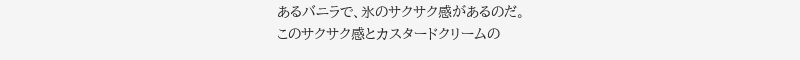あるバニラで、氷のサクサク感があるのだ。
このサクサク感とカスタードクリームの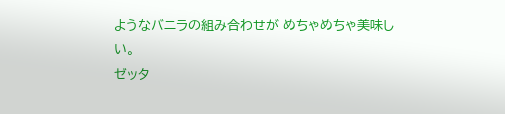ようなバニラの組み合わせが めちゃめちゃ美味しい。
ゼッタ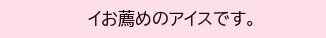イお薦めのアイスです。